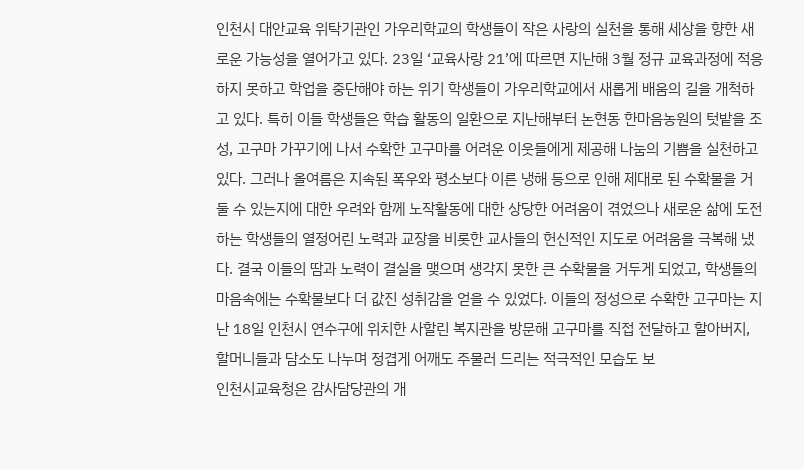인천시 대안교육 위탁기관인 가우리학교의 학생들이 작은 사랑의 실천을 통해 세상을 향한 새로운 가능성을 열어가고 있다. 23일 ‘교육사랑 21’에 따르면 지난해 3월 정규 교육과정에 적응하지 못하고 학업을 중단해야 하는 위기 학생들이 가우리학교에서 새롭게 배움의 길을 개척하고 있다. 특히 이들 학생들은 학습 활동의 일환으로 지난해부터 논현동 한마음농원의 텃밭을 조성, 고구마 가꾸기에 나서 수확한 고구마를 어려운 이웃들에게 제공해 나눔의 기쁨을 실천하고 있다. 그러나 올여름은 지속된 폭우와 평소보다 이른 냉해 등으로 인해 제대로 된 수확물을 거둘 수 있는지에 대한 우려와 함께 노작활동에 대한 상당한 어려움이 겪었으나 새로운 삶에 도전하는 학생들의 열정어린 노력과 교장을 비롯한 교사들의 헌신적인 지도로 어려움을 극복해 냈다. 결국 이들의 땀과 노력이 결실을 맺으며 생각지 못한 큰 수확물을 거두게 되었고, 학생들의 마음속에는 수확물보다 더 값진 성취감을 얻을 수 있었다. 이들의 정성으로 수확한 고구마는 지난 18일 인천시 연수구에 위치한 사할린 복지관을 방문해 고구마를 직접 전달하고 할아버지, 할머니들과 담소도 나누며 정겹게 어깨도 주물러 드리는 적극적인 모습도 보
인천시교육청은 감사담당관의 개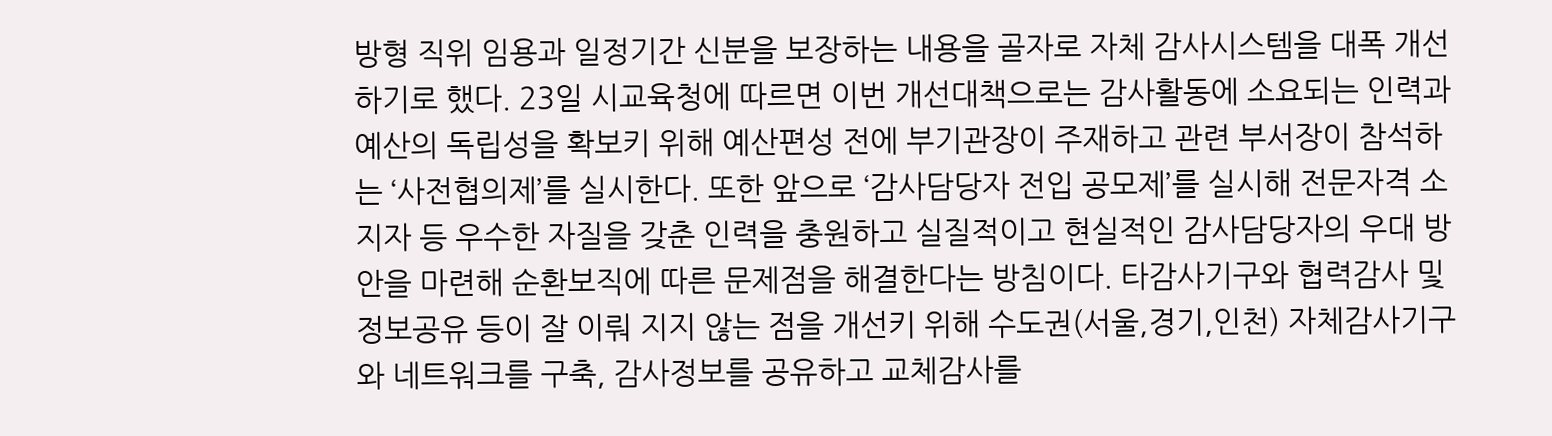방형 직위 임용과 일정기간 신분을 보장하는 내용을 골자로 자체 감사시스템을 대폭 개선하기로 했다. 23일 시교육청에 따르면 이번 개선대책으로는 감사활동에 소요되는 인력과 예산의 독립성을 확보키 위해 예산편성 전에 부기관장이 주재하고 관련 부서장이 참석하는 ‘사전협의제’를 실시한다. 또한 앞으로 ‘감사담당자 전입 공모제’를 실시해 전문자격 소지자 등 우수한 자질을 갖춘 인력을 충원하고 실질적이고 현실적인 감사담당자의 우대 방안을 마련해 순환보직에 따른 문제점을 해결한다는 방침이다. 타감사기구와 협력감사 및 정보공유 등이 잘 이뤄 지지 않는 점을 개선키 위해 수도권(서울,경기,인천) 자체감사기구와 네트워크를 구축, 감사정보를 공유하고 교체감사를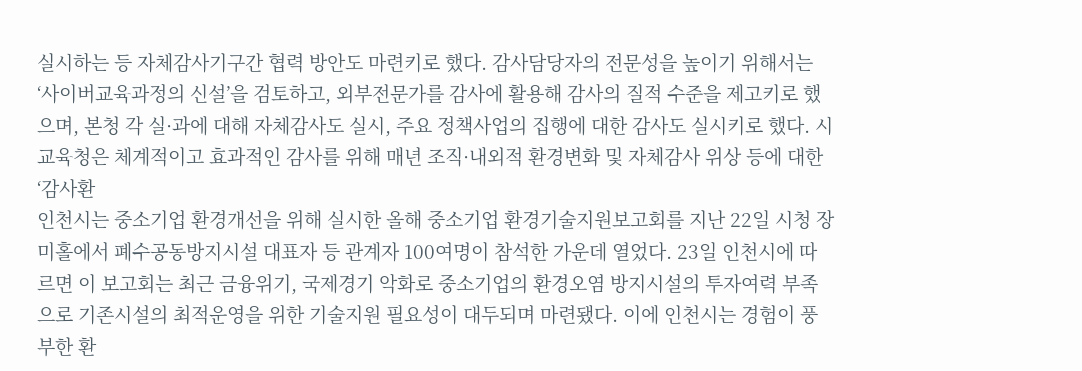실시하는 등 자체감사기구간 협력 방안도 마련키로 했다. 감사담당자의 전문성을 높이기 위해서는 ‘사이버교육과정의 신설’을 검토하고, 외부전문가를 감사에 활용해 감사의 질적 수준을 제고키로 했으며, 본청 각 실·과에 대해 자체감사도 실시, 주요 정책사업의 집행에 대한 감사도 실시키로 했다. 시 교육청은 체계적이고 효과적인 감사를 위해 매년 조직·내외적 환경변화 및 자체감사 위상 등에 대한 ‘감사환
인천시는 중소기업 환경개선을 위해 실시한 올해 중소기업 환경기술지원보고회를 지난 22일 시청 장미홀에서 폐수공동방지시설 대표자 등 관계자 100여명이 참석한 가운데 열었다. 23일 인천시에 따르면 이 보고회는 최근 금융위기, 국제경기 악화로 중소기업의 환경오염 방지시설의 투자여력 부족으로 기존시설의 최적운영을 위한 기술지원 필요성이 대두되며 마련됐다. 이에 인천시는 경험이 풍부한 환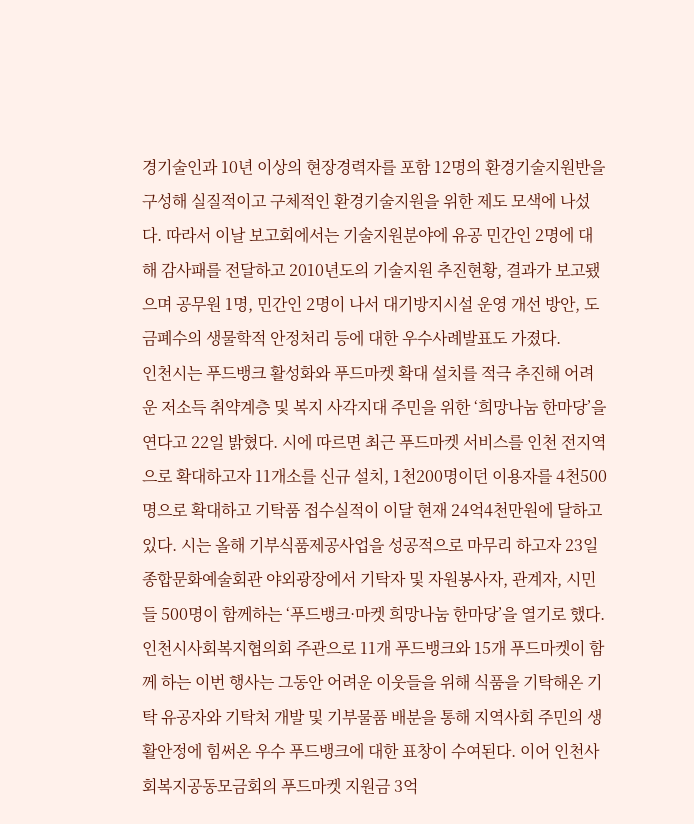경기술인과 10년 이상의 현장경력자를 포함 12명의 환경기술지원반을 구성해 실질적이고 구체적인 환경기술지원을 위한 제도 모색에 나섰다. 따라서 이날 보고회에서는 기술지원분야에 유공 민간인 2명에 대해 감사패를 전달하고 2010년도의 기술지원 추진현황, 결과가 보고됐으며 공무원 1명, 민간인 2명이 나서 대기방지시설 운영 개선 방안, 도금폐수의 생물학적 안정처리 등에 대한 우수사례발표도 가졌다.
인천시는 푸드뱅크 활성화와 푸드마켓 확대 설치를 적극 추진해 어려운 저소득 취약계층 및 복지 사각지대 주민을 위한 ‘희망나눔 한마당’을 연다고 22일 밝혔다. 시에 따르면 최근 푸드마켓 서비스를 인천 전지역으로 확대하고자 11개소를 신규 설치, 1천200명이던 이용자를 4천500명으로 확대하고 기탁품 접수실적이 이달 현재 24억4천만원에 달하고 있다. 시는 올해 기부식품제공사업을 성공적으로 마무리 하고자 23일 종합문화예술회관 야외광장에서 기탁자 및 자원봉사자, 관계자, 시민들 500명이 함께하는 ‘푸드뱅크·마켓 희망나눔 한마당’을 열기로 했다. 인천시사회복지협의회 주관으로 11개 푸드뱅크와 15개 푸드마켓이 함께 하는 이번 행사는 그동안 어려운 이웃들을 위해 식품을 기탁해온 기탁 유공자와 기탁처 개발 및 기부물품 배분을 통해 지역사회 주민의 생활안정에 힘써온 우수 푸드뱅크에 대한 표창이 수여된다. 이어 인천사회복지공동모금회의 푸드마켓 지원금 3억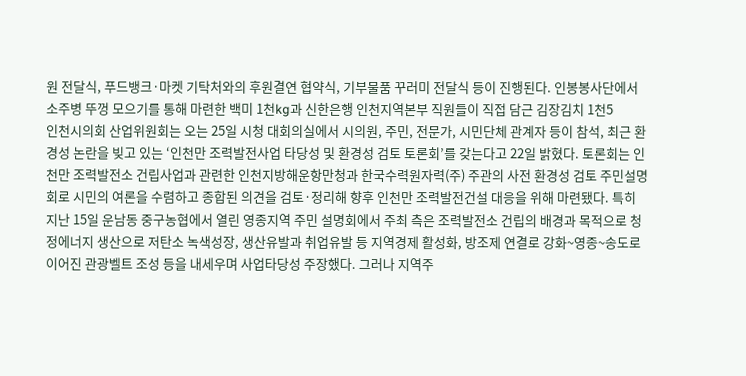원 전달식, 푸드뱅크·마켓 기탁처와의 후원결연 협약식, 기부물품 꾸러미 전달식 등이 진행된다. 인봉봉사단에서 소주병 뚜껑 모으기를 통해 마련한 백미 1천kg과 신한은행 인천지역본부 직원들이 직접 담근 김장김치 1천5
인천시의회 산업위원회는 오는 25일 시청 대회의실에서 시의원, 주민, 전문가, 시민단체 관계자 등이 참석, 최근 환경성 논란을 빚고 있는 ‘인천만 조력발전사업 타당성 및 환경성 검토 토론회’를 갖는다고 22일 밝혔다. 토론회는 인천만 조력발전소 건립사업과 관련한 인천지방해운항만청과 한국수력원자력(주) 주관의 사전 환경성 검토 주민설명회로 시민의 여론을 수렴하고 종합된 의견을 검토·정리해 향후 인천만 조력발전건설 대응을 위해 마련됐다. 특히 지난 15일 운남동 중구농협에서 열린 영종지역 주민 설명회에서 주최 측은 조력발전소 건립의 배경과 목적으로 청정에너지 생산으로 저탄소 녹색성장, 생산유발과 취업유발 등 지역경제 활성화, 방조제 연결로 강화~영종~송도로 이어진 관광벨트 조성 등을 내세우며 사업타당성 주장했다. 그러나 지역주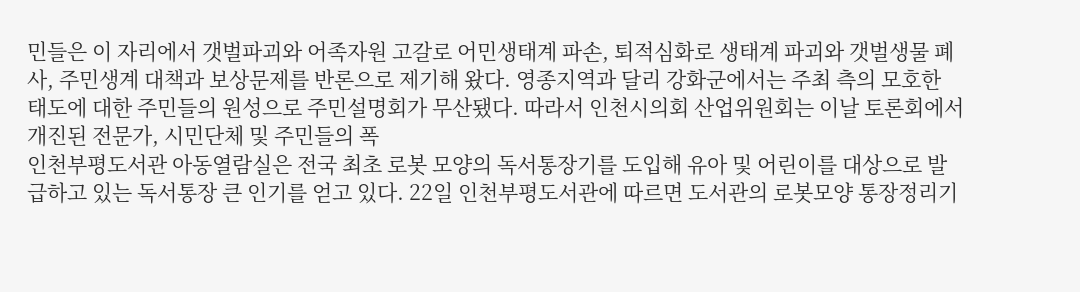민들은 이 자리에서 갯벌파괴와 어족자원 고갈로 어민생태계 파손, 퇴적심화로 생태계 파괴와 갯벌생물 폐사, 주민생계 대책과 보상문제를 반론으로 제기해 왔다. 영종지역과 달리 강화군에서는 주최 측의 모호한 태도에 대한 주민들의 원성으로 주민설명회가 무산됐다. 따라서 인천시의회 산업위원회는 이날 토론회에서 개진된 전문가, 시민단체 및 주민들의 폭
인천부평도서관 아동열람실은 전국 최초 로봇 모양의 독서통장기를 도입해 유아 및 어린이를 대상으로 발급하고 있는 독서통장 큰 인기를 얻고 있다. 22일 인천부평도서관에 따르면 도서관의 로봇모양 통장정리기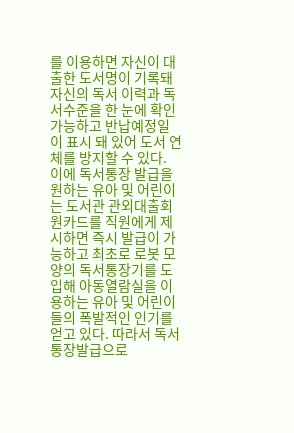를 이용하면 자신이 대출한 도서명이 기록돼 자신의 독서 이력과 독서수준을 한 눈에 확인 가능하고 반납예정일이 표시 돼 있어 도서 연체를 방지할 수 있다. 이에 독서통장 발급을 원하는 유아 및 어린이는 도서관 관외대출회원카드를 직원에게 제시하면 즉시 발급이 가능하고 최초로 로봇 모양의 독서통장기를 도입해 아동열람실을 이용하는 유아 및 어린이들의 폭발적인 인기를 얻고 있다. 따라서 독서통장발급으로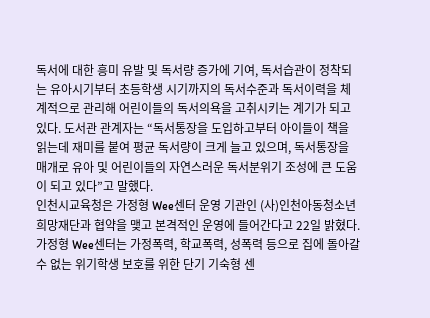독서에 대한 흥미 유발 및 독서량 증가에 기여, 독서습관이 정착되는 유아시기부터 초등학생 시기까지의 독서수준과 독서이력을 체계적으로 관리해 어린이들의 독서의욕을 고취시키는 계기가 되고 있다. 도서관 관계자는 “독서통장을 도입하고부터 아이들이 책을 읽는데 재미를 붙여 평균 독서량이 크게 늘고 있으며, 독서통장을 매개로 유아 및 어린이들의 자연스러운 독서분위기 조성에 큰 도움이 되고 있다”고 말했다.
인천시교육청은 가정형 Wee센터 운영 기관인 (사)인천아동청소년희망재단과 협약을 맺고 본격적인 운영에 들어간다고 22일 밝혔다. 가정형 Wee센터는 가정폭력, 학교폭력, 성폭력 등으로 집에 돌아갈 수 없는 위기학생 보호를 위한 단기 기숙형 센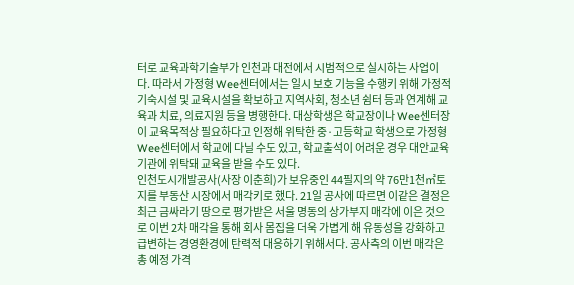터로 교육과학기술부가 인천과 대전에서 시범적으로 실시하는 사업이다. 따라서 가정형 Wee센터에서는 일시 보호 기능을 수행키 위해 가정적 기숙시설 및 교육시설을 확보하고 지역사회, 청소년 쉼터 등과 연계해 교육과 치료, 의료지원 등을 병행한다. 대상학생은 학교장이나 Wee센터장이 교육목적상 필요하다고 인정해 위탁한 중·고등학교 학생으로 가정형 Wee센터에서 학교에 다닐 수도 있고, 학교출석이 어려운 경우 대안교육기관에 위탁돼 교육을 받을 수도 있다.
인천도시개발공사(사장 이춘희)가 보유중인 44필지의 약 76만1천㎡토지를 부동산 시장에서 매각키로 했다. 21일 공사에 따르면 이같은 결정은 최근 금싸라기 땅으로 평가받은 서울 명동의 상가부지 매각에 이은 것으로 이번 2차 매각을 통해 회사 몸집을 더욱 가볍게 해 유동성을 강화하고 급변하는 경영환경에 탄력적 대응하기 위해서다. 공사측의 이번 매각은 총 예정 가격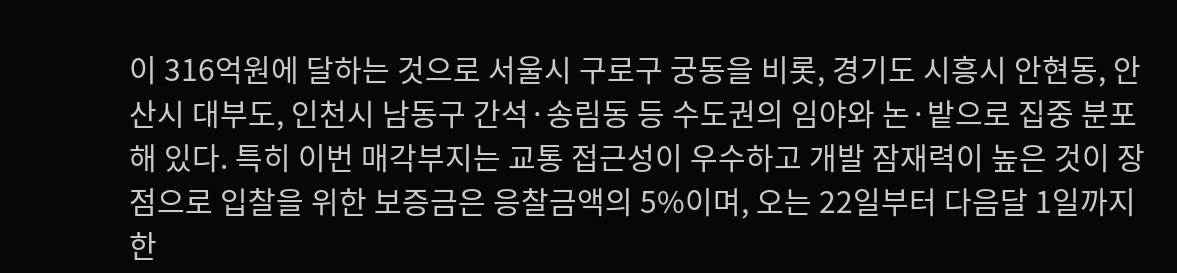이 316억원에 달하는 것으로 서울시 구로구 궁동을 비롯, 경기도 시흥시 안현동, 안산시 대부도, 인천시 남동구 간석·송림동 등 수도권의 임야와 논·밭으로 집중 분포해 있다. 특히 이번 매각부지는 교통 접근성이 우수하고 개발 잠재력이 높은 것이 장점으로 입찰을 위한 보증금은 응찰금액의 5%이며, 오는 22일부터 다음달 1일까지 한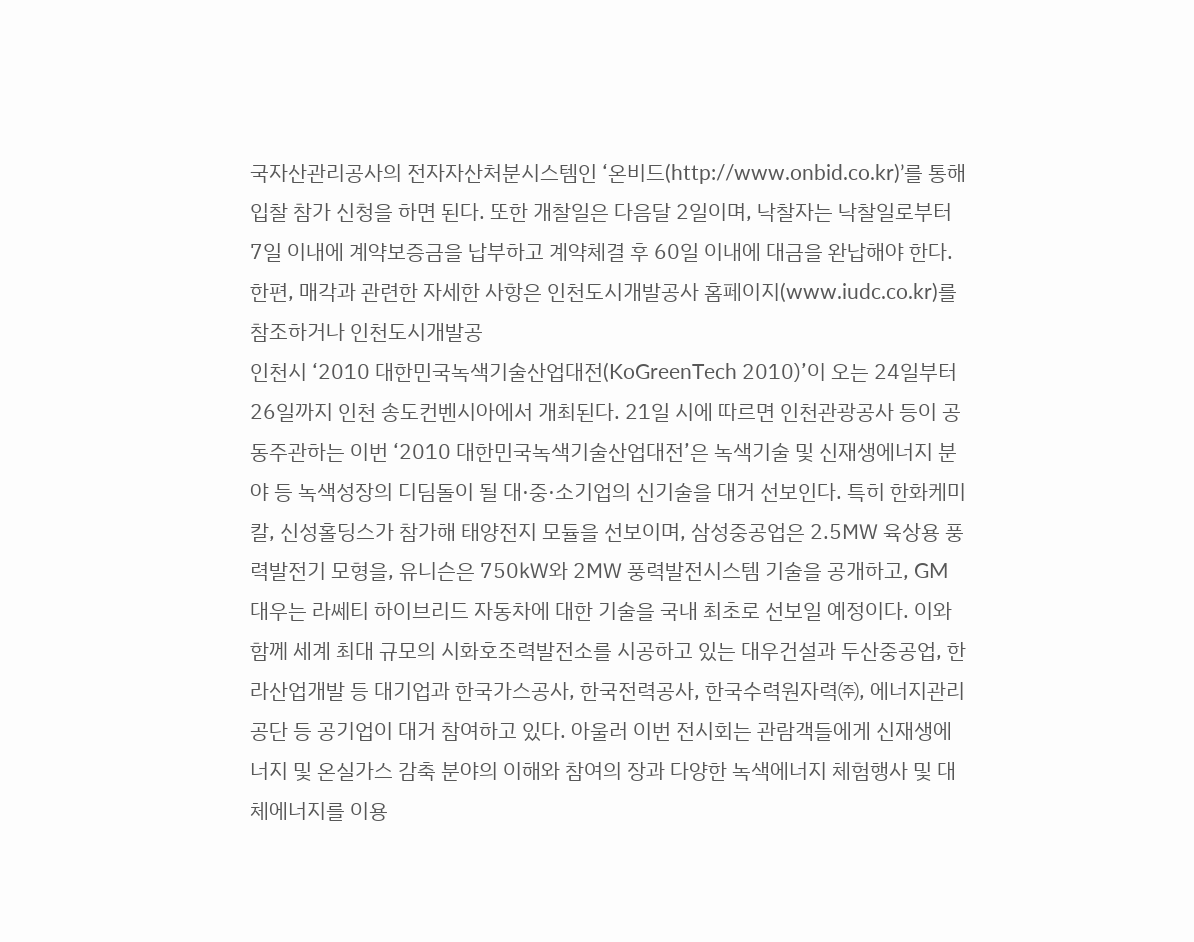국자산관리공사의 전자자산처분시스템인 ‘온비드(http://www.onbid.co.kr)’를 통해 입찰 참가 신청을 하면 된다. 또한 개찰일은 다음달 2일이며, 낙찰자는 낙찰일로부터 7일 이내에 계약보증금을 납부하고 계약체결 후 60일 이내에 대금을 완납해야 한다. 한편, 매각과 관련한 자세한 사항은 인천도시개발공사 홈페이지(www.iudc.co.kr)를 참조하거나 인천도시개발공
인천시 ‘2010 대한민국녹색기술산업대전(KoGreenTech 2010)’이 오는 24일부터 26일까지 인천 송도컨벤시아에서 개최된다. 21일 시에 따르면 인천관광공사 등이 공동주관하는 이번 ‘2010 대한민국녹색기술산업대전’은 녹색기술 및 신재생에너지 분야 등 녹색성장의 디딤돌이 될 대·중·소기업의 신기술을 대거 선보인다. 특히 한화케미칼, 신성홀딩스가 참가해 태양전지 모듈을 선보이며, 삼성중공업은 2.5㎿ 육상용 풍력발전기 모형을, 유니슨은 750㎾와 2㎿ 풍력발전시스템 기술을 공개하고, GM대우는 라쎄티 하이브리드 자동차에 대한 기술을 국내 최초로 선보일 예정이다. 이와 함께 세계 최대 규모의 시화호조력발전소를 시공하고 있는 대우건설과 두산중공업, 한라산업개발 등 대기업과 한국가스공사, 한국전력공사, 한국수력원자력㈜, 에너지관리공단 등 공기업이 대거 참여하고 있다. 아울러 이번 전시회는 관람객들에게 신재생에너지 및 온실가스 감축 분야의 이해와 참여의 장과 다양한 녹색에너지 체험행사 및 대체에너지를 이용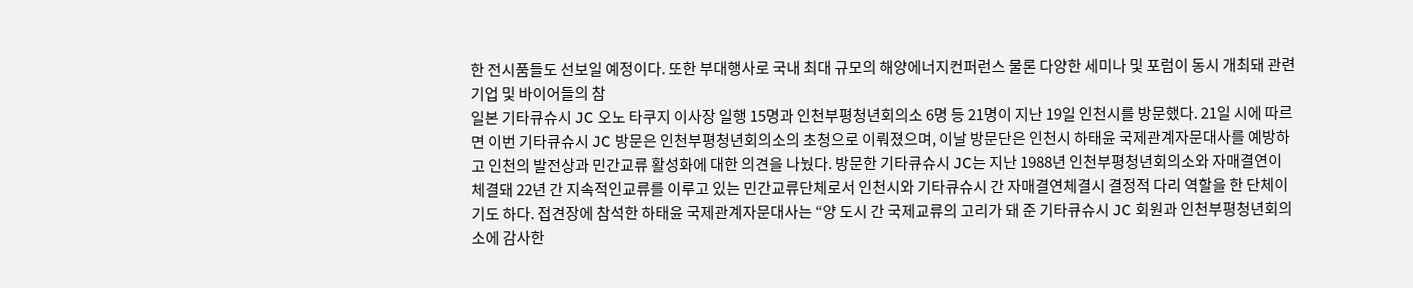한 전시품들도 선보일 예정이다. 또한 부대행사로 국내 최대 규모의 해양에너지컨퍼런스 물론 다양한 세미나 및 포럼이 동시 개최돼 관련 기업 및 바이어들의 참
일본 기타큐슈시 JC 오노 타쿠지 이사장 일행 15명과 인천부평청년회의소 6명 등 21명이 지난 19일 인천시를 방문했다. 21일 시에 따르면 이번 기타큐슈시 JC 방문은 인천부평청년회의소의 초청으로 이뤄졌으며, 이날 방문단은 인천시 하태윤 국제관계자문대사를 예방하고 인천의 발전상과 민간교류 활성화에 대한 의견을 나눴다. 방문한 기타큐슈시 JC는 지난 1988년 인천부평청년회의소와 자매결연이 체결돼 22년 간 지속적인교류를 이루고 있는 민간교류단체로서 인천시와 기타큐슈시 간 자매결연체결시 결정적 다리 역할을 한 단체이기도 하다. 접견장에 참석한 하태윤 국제관계자문대사는 “양 도시 간 국제교류의 고리가 돼 준 기타큐슈시 JC 회원과 인천부평청년회의소에 감사한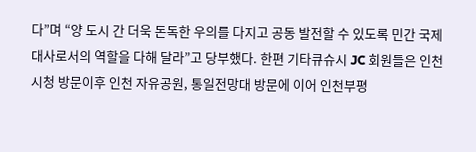다”며 “양 도시 간 더욱 돈독한 우의를 다지고 공동 발전할 수 있도록 민간 국제대사로서의 역할을 다해 달라”고 당부했다. 한편 기타큐슈시 JC 회원들은 인천시청 방문이후 인천 자유공원, 통일전망대 방문에 이어 인천부평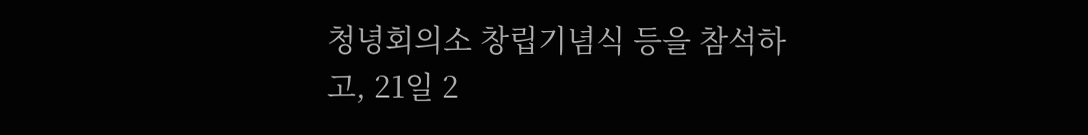청녕회의소 창립기념식 등을 참석하고, 21일 2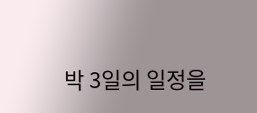박 3일의 일정을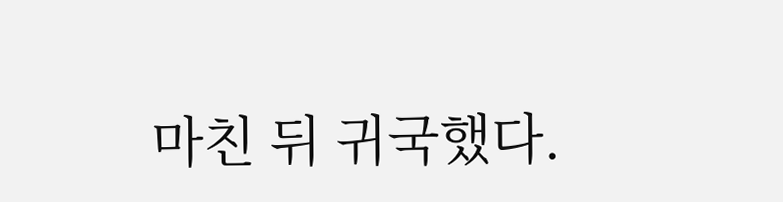마친 뒤 귀국했다.